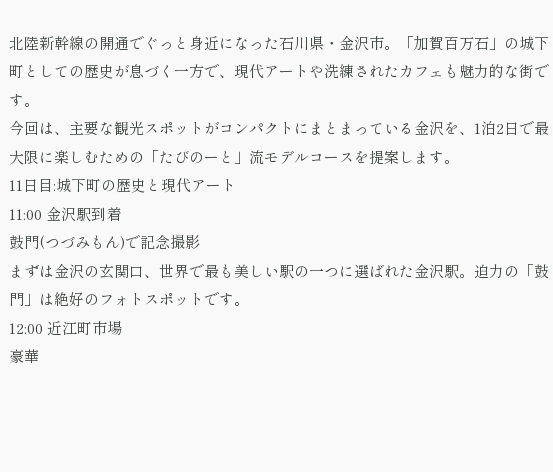北陸新幹線の開通でぐっと身近になった石川県・金沢市。「加賀百万石」の城下町としての歴史が息づく一方で、現代アートや洗練されたカフェも魅力的な街です。
今回は、主要な観光スポットがコンパクトにまとまっている金沢を、1泊2日で最大限に楽しむための「たびのーと」流モデルコースを提案します。
11日目:城下町の歴史と現代アート
11:00 金沢駅到着
鼓門(つづみもん)で記念撮影
まずは金沢の玄関口、世界で最も美しい駅の一つに選ばれた金沢駅。迫力の「鼓門」は絶好のフォトスポットです。
12:00 近江町市場
豪華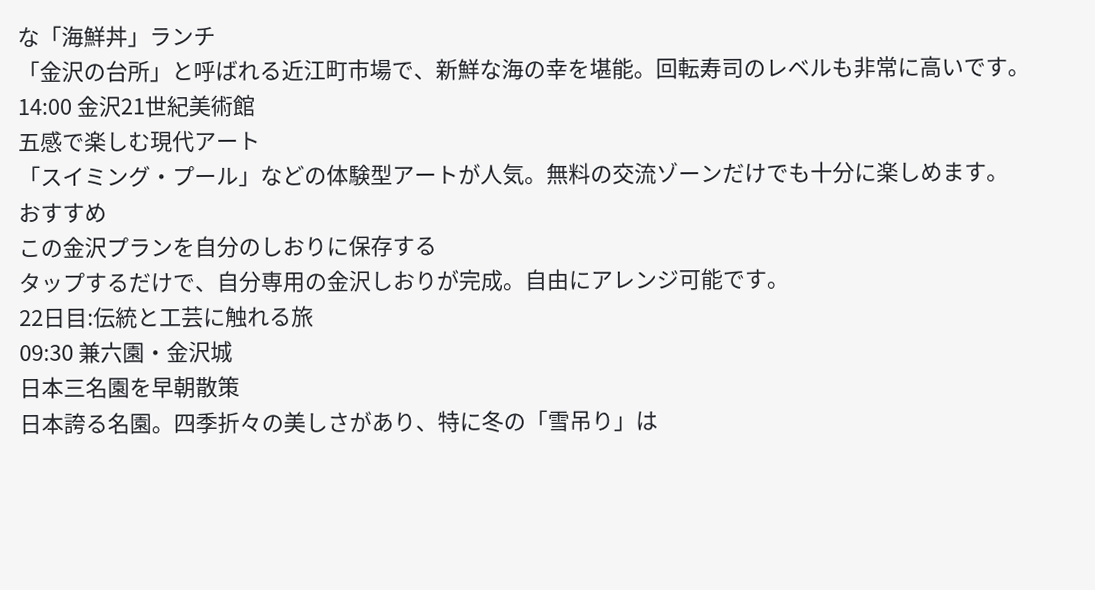な「海鮮丼」ランチ
「金沢の台所」と呼ばれる近江町市場で、新鮮な海の幸を堪能。回転寿司のレベルも非常に高いです。
14:00 金沢21世紀美術館
五感で楽しむ現代アート
「スイミング・プール」などの体験型アートが人気。無料の交流ゾーンだけでも十分に楽しめます。
おすすめ
この金沢プランを自分のしおりに保存する
タップするだけで、自分専用の金沢しおりが完成。自由にアレンジ可能です。
22日目:伝統と工芸に触れる旅
09:30 兼六園・金沢城
日本三名園を早朝散策
日本誇る名園。四季折々の美しさがあり、特に冬の「雪吊り」は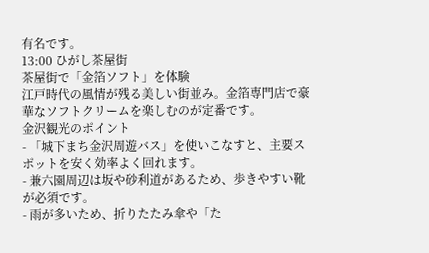有名です。
13:00 ひがし茶屋街
茶屋街で「金箔ソフト」を体験
江戸時代の風情が残る美しい街並み。金箔専門店で豪華なソフトクリームを楽しむのが定番です。
金沢観光のポイント
- 「城下まち金沢周遊バス」を使いこなすと、主要スポットを安く効率よく回れます。
- 兼六園周辺は坂や砂利道があるため、歩きやすい靴が必須です。
- 雨が多いため、折りたたみ傘や「た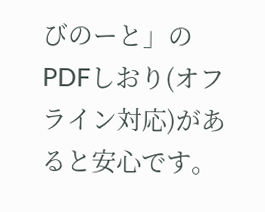びのーと」のPDFしおり(オフライン対応)があると安心です。